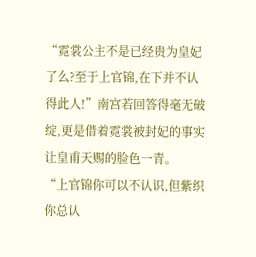“霓裳公主不是已经贵为皇妃了么?至于上官锦,在下并不认得此人!”南宫若回答得毫无破绽,更是借着霓裳被封妃的事实让皇甫天赐的脸色一青。
“上官锦你可以不认识,但紫织你总认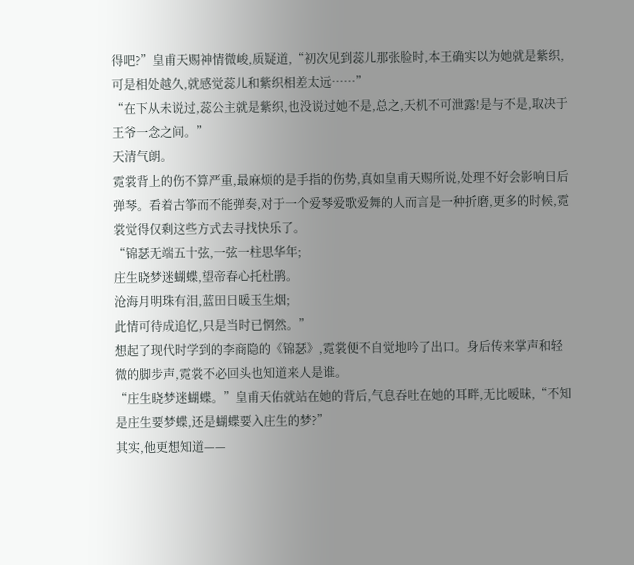得吧?”皇甫天赐神情微峻,质疑道,“初次见到蕊儿那张脸时,本王确实以为她就是紫织,可是相处越久,就感觉蕊儿和紫织相差太远……”
“在下从未说过,蕊公主就是紫织,也没说过她不是,总之,天机不可泄露!是与不是,取决于王爷一念之间。”
天清气朗。
霓裳背上的伤不算严重,最麻烦的是手指的伤势,真如皇甫天赐所说,处理不好会影响日后弹琴。看着古筝而不能弹奏,对于一个爱琴爱歌爱舞的人而言是一种折磨,更多的时候,霓裳觉得仅剩这些方式去寻找快乐了。
“锦瑟无端五十弦,一弦一柱思华年;
庄生晓梦迷蝴蝶,望帝春心托杜鹃。
沧海月明珠有泪,蓝田日暖玉生烟;
此情可待成追忆,只是当时已惘然。”
想起了现代时学到的李商隐的《锦瑟》,霓裳便不自觉地吟了出口。身后传来掌声和轻微的脚步声,霓裳不必回头也知道来人是谁。
“庄生晓梦迷蝴蝶。”皇甫天佑就站在她的背后,气息吞吐在她的耳畔,无比暧昧,“不知是庄生要梦蝶,还是蝴蝶要入庄生的梦?”
其实,他更想知道——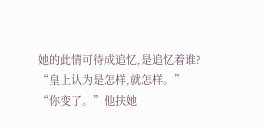她的此情可待成追忆,是追忆着谁?
“皇上认为是怎样,就怎样。”
“你变了。”他扶她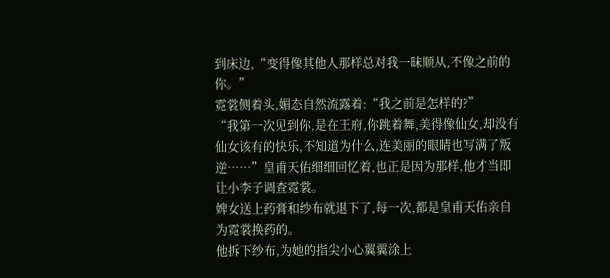到床边,“变得像其他人那样总对我一昧顺从,不像之前的你。”
霓裳侧着头,媚态自然流露着:“我之前是怎样的?”
“我第一次见到你,是在王府,你跳着舞,美得像仙女,却没有仙女该有的快乐,不知道为什么,连美丽的眼睛也写满了叛逆……”皇甫天佑细细回忆着,也正是因为那样,他才当即让小李子调查霓裳。
婢女送上药膏和纱布就退下了,每一次,都是皇甫天佑亲自为霓裳换药的。
他拆下纱布,为她的指尖小心翼翼涂上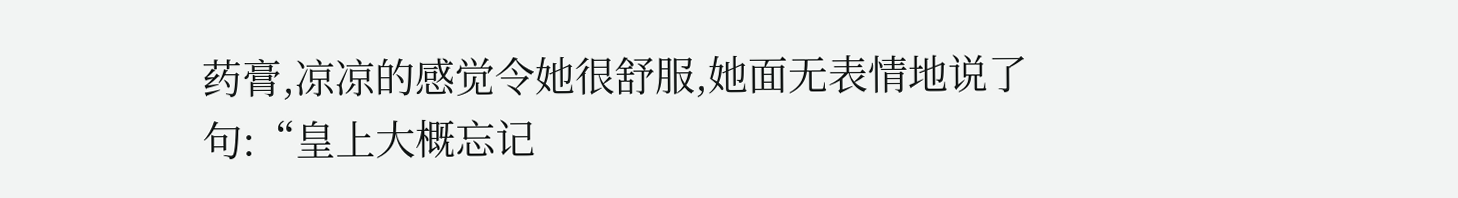药膏,凉凉的感觉令她很舒服,她面无表情地说了句:“皇上大概忘记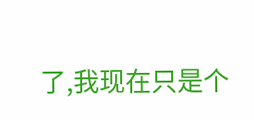了,我现在只是个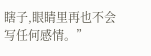瞎子,眼睛里再也不会写任何感情。”